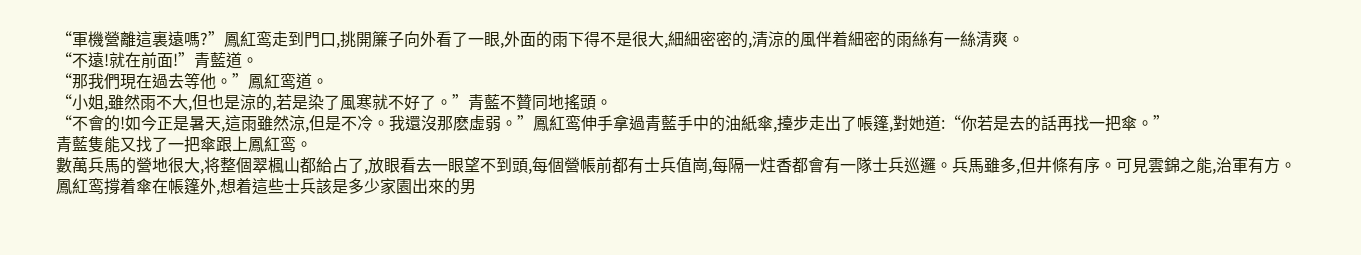“軍機營離這裏遠嗎?”鳳紅鸾走到門口,挑開簾子向外看了一眼,外面的雨下得不是很大,細細密密的,清涼的風伴着細密的雨絲有一絲清爽。
“不遠!就在前面!”青藍道。
“那我們現在過去等他。”鳳紅鸾道。
“小姐,雖然雨不大,但也是涼的,若是染了風寒就不好了。”青藍不贊同地搖頭。
“不會的!如今正是暑天,這雨雖然涼,但是不冷。我還沒那麽虛弱。”鳳紅鸾伸手拿過青藍手中的油紙傘,擡步走出了帳篷,對她道:“你若是去的話再找一把傘。”
青藍隻能又找了一把傘跟上鳳紅鸾。
數萬兵馬的營地很大,将整個翠楓山都給占了,放眼看去一眼望不到頭,每個營帳前都有士兵值崗,每隔一炷香都會有一隊士兵巡邏。兵馬雖多,但井條有序。可見雲錦之能,治軍有方。
鳳紅鸾撐着傘在帳篷外,想着這些士兵該是多少家園出來的男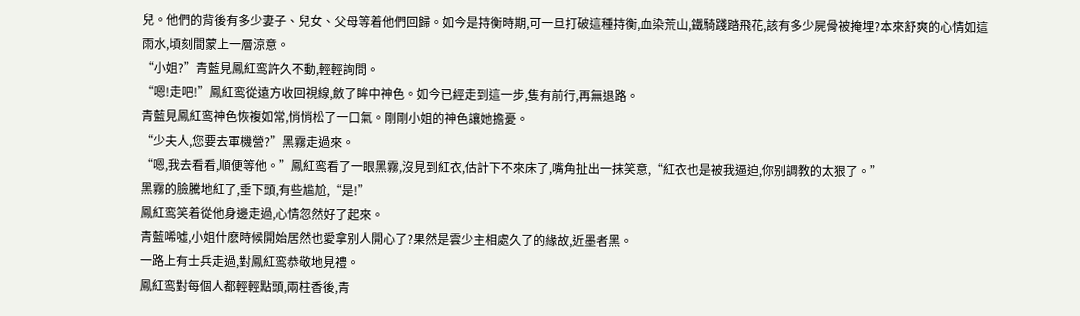兒。他們的背後有多少妻子、兒女、父母等着他們回歸。如今是持衡時期,可一旦打破這種持衡,血染荒山,鐵騎踐踏飛花,該有多少屍骨被掩埋?本來舒爽的心情如這雨水,頃刻間蒙上一層涼意。
“小姐?”青藍見鳳紅鸾許久不動,輕輕詢問。
“嗯!走吧!”鳳紅鸾從遠方收回視線,斂了眸中神色。如今已經走到這一步,隻有前行,再無退路。
青藍見鳳紅鸾神色恢複如常,悄悄松了一口氣。剛剛小姐的神色讓她擔憂。
“少夫人,您要去軍機營?”黑霧走過來。
“嗯,我去看看,順便等他。”鳳紅鸾看了一眼黑霧,沒見到紅衣,估計下不來床了,嘴角扯出一抹笑意,“紅衣也是被我逼迫,你别調教的太狠了。”
黑霧的臉騰地紅了,垂下頭,有些尴尬,“是!”
鳳紅鸾笑着從他身邊走過,心情忽然好了起來。
青藍唏噓,小姐什麽時候開始居然也愛拿别人開心了?果然是雲少主相處久了的緣故,近墨者黑。
一路上有士兵走過,對鳳紅鸾恭敬地見禮。
鳳紅鸾對每個人都輕輕點頭,兩柱香後,青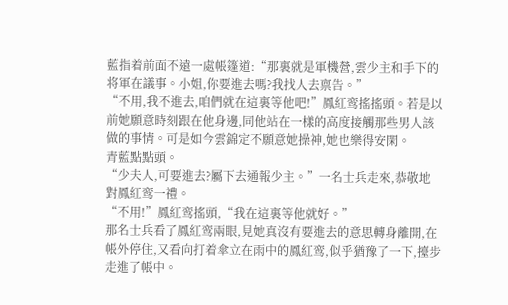藍指着前面不遠一處帳篷道:“那裏就是軍機營,雲少主和手下的将軍在議事。小姐,你要進去嗎?我找人去禀告。”
“不用,我不進去,咱們就在這裏等他吧!”鳳紅鸾搖搖頭。若是以前她願意時刻跟在他身邊,同他站在一樣的高度接觸那些男人該做的事情。可是如今雲錦定不願意她操神,她也樂得安閑。
青藍點點頭。
“少夫人,可要進去?屬下去通報少主。”一名士兵走來,恭敬地對鳳紅鸾一禮。
“不用!”鳳紅鸾搖頭,“我在這裏等他就好。”
那名士兵看了鳳紅鸾兩眼,見她真沒有要進去的意思轉身離開,在帳外停住,又看向打着傘立在雨中的鳳紅鸾,似乎猶豫了一下,擡步走進了帳中。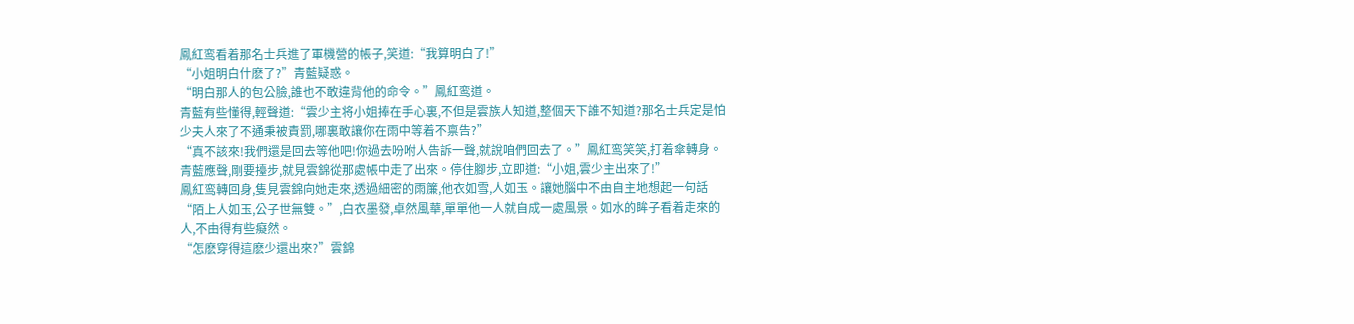鳳紅鸾看着那名士兵進了軍機營的帳子,笑道:“我算明白了!”
“小姐明白什麽了?”青藍疑惑。
“明白那人的包公臉,誰也不敢違背他的命令。”鳳紅鸾道。
青藍有些懂得,輕聲道:“雲少主将小姐捧在手心裏,不但是雲族人知道,整個天下誰不知道?那名士兵定是怕少夫人來了不通秉被責罰,哪裏敢讓你在雨中等着不禀告?”
“真不該來!我們還是回去等他吧!你過去吩咐人告訴一聲,就說咱們回去了。”鳳紅鸾笑笑,打着傘轉身。
青藍應聲,剛要擡步,就見雲錦從那處帳中走了出來。停住腳步,立即道:“小姐,雲少主出來了!”
鳳紅鸾轉回身,隻見雲錦向她走來,透過細密的雨簾,他衣如雪,人如玉。讓她腦中不由自主地想起一句話“陌上人如玉,公子世無雙。”,白衣墨發,卓然風華,單單他一人就自成一處風景。如水的眸子看着走來的人,不由得有些癡然。
“怎麽穿得這麽少還出來?”雲錦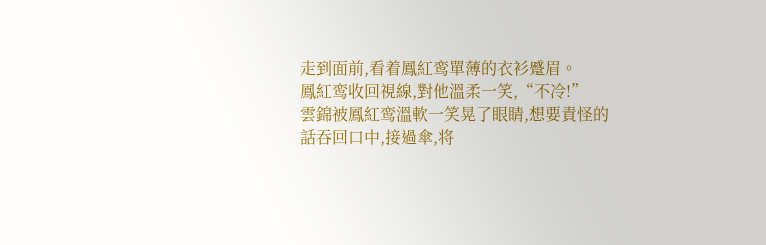走到面前,看着鳳紅鸾單薄的衣衫蹙眉。
鳳紅鸾收回視線,對他溫柔一笑,“不冷!”
雲錦被鳳紅鸾溫軟一笑晃了眼睛,想要責怪的話吞回口中,接過傘,将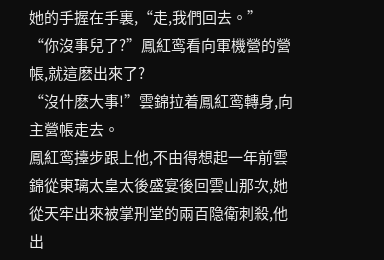她的手握在手裏,“走,我們回去。”
“你沒事兒了?”鳳紅鸾看向軍機營的營帳,就這麽出來了?
“沒什麽大事!”雲錦拉着鳳紅鸾轉身,向主營帳走去。
鳳紅鸾擡步跟上他,不由得想起一年前雲錦從東璃太皇太後盛宴後回雲山那次,她從天牢出來被掌刑堂的兩百隐衛刺殺,他出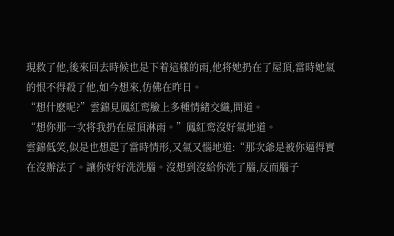現救了他,後來回去時候也是下着這樣的雨,他将她扔在了屋頂,當時她氣的恨不得殺了他,如今想來,仿佛在昨日。
“想什麽呢?”雲錦見鳳紅鸾臉上多種情緒交織,問道。
“想你那一次将我扔在屋頂淋雨。”鳳紅鸾沒好氣地道。
雲錦低笑,似是也想起了當時情形,又氣又惱地道:“那次爺是被你逼得實在沒辦法了。讓你好好洗洗腦。沒想到沒給你洗了腦,反而腦子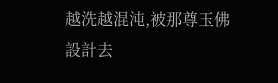越洗越混沌,被那尊玉佛設計去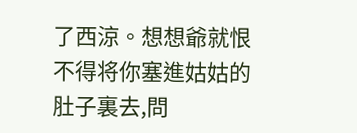了西涼。想想爺就恨不得将你塞進姑姑的肚子裏去,問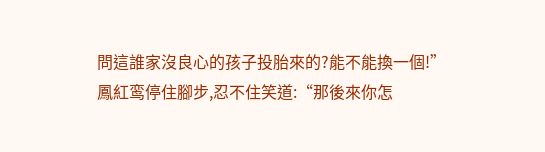問這誰家沒良心的孩子投胎來的?能不能換一個!”
鳳紅鸾停住腳步,忍不住笑道:“那後來你怎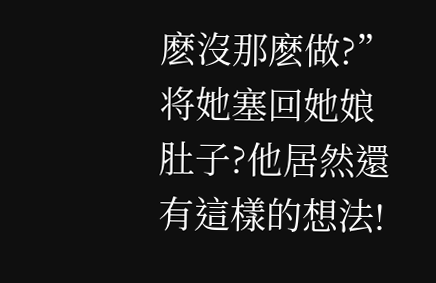麽沒那麽做?”将她塞回她娘肚子?他居然還有這樣的想法!